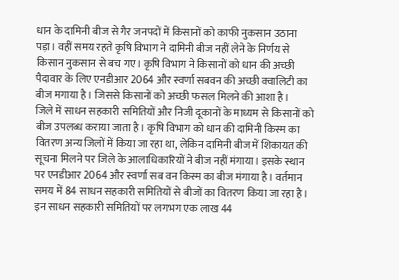धान के दामिनी बीज से गैर जनपदों में किसानों को काफी नुकसान उठाना पड़ा। वहीं समय रहते कृषि विभाग ने दामिनी बीज नहीं लेने के निर्णय से किसान नुकसान से बच गए। कृषि विभाग ने किसानों को धान की अच्छी पैदावार के लिए एनडीआर 2064 और स्वर्णा सबवन की अच्छी क्वालिटी का बीज मगाया है। जिससे किसानों को अच्छी फसल मिलने की आशा है।
जिले में साधन सहकारी समितियों और निजी दूकानों के माध्यम से किसानों को बीज उपलब्ध कराया जाता है। कृषि विभाग को धान की दामिनी किस्म का वितरण अन्य जिलों में किया जा रहा था, लेकिन दामिनी बीज में शिकायत की सूचना मिलने पर जिले के आलाधिकारियों ने बीज नहीं मंगाया। इसके स्थान पर एनडीआर 2064 और स्वर्णा सब वन किस्म का बीज मंगाया है। वर्तमान समय में 84 साधन सहकारी समितियों से बीजों का वितरण किया जा रहा है।
इन साधन सहकारी समितियों पर लगभग एक लाख 44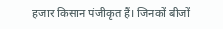हजार किसान पंजीकृत हैं। जिनकों बीजों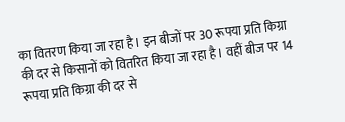का वितरण किया जा रहा है। इन बीजों पर 30 रूपया प्रति किग्रा की दर से किसानों को वितरित किया जा रहा है। वहीं बीज पर 14 रूपया प्रति किग्रा की दर से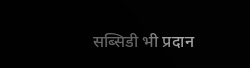सब्सिडी भी प्रदान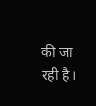की जा रही है।